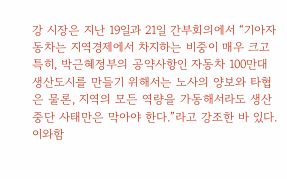강 시장은 지난 19일과 21일 간부회의에서 “기아자동차는 지역경제에서 차지하는 비중이 매우 크고 특히, 박근혜정부의 공약사항인 자동차 100만대 생산도시를 만들기 위해서는 노사의 양보와 타협은 물론, 지역의 모든 역량을 가동해서라도 생산중단 사태만은 막아야 한다.”라고 강조한 바 있다.
이와함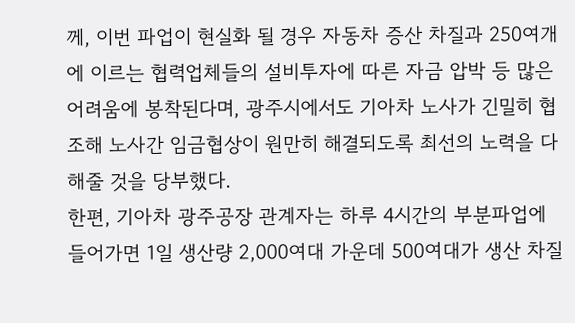께, 이번 파업이 현실화 될 경우 자동차 증산 차질과 250여개에 이르는 협력업체들의 설비투자에 따른 자금 압박 등 많은 어려움에 봉착된다며, 광주시에서도 기아차 노사가 긴밀히 협조해 노사간 임금협상이 원만히 해결되도록 최선의 노력을 다해줄 것을 당부했다.
한편, 기아차 광주공장 관계자는 하루 4시간의 부분파업에 들어가면 1일 생산량 2,000여대 가운데 500여대가 생산 차질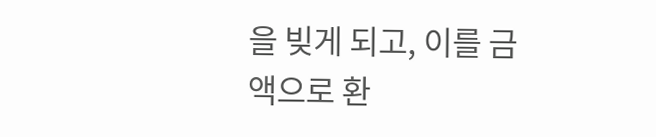을 빚게 되고, 이를 금액으로 환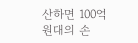산하면 100억원대의 손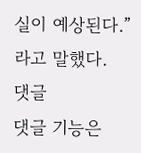실이 예상된다.”라고 말했다.
댓글
댓글 기능은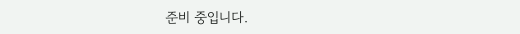준비 중입니다.